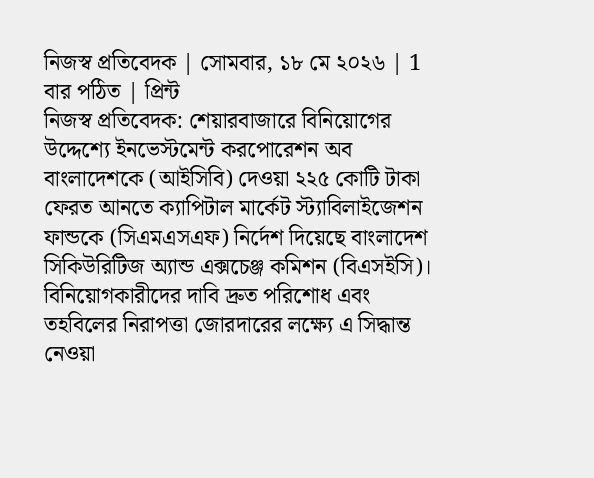নিজস্ব প্রতিবেদক | সোমবার, ১৮ মে ২০২৬ | 1 বার পঠিত | প্রিন্ট
নিজস্ব প্রতিবেদক: শেয়ারবাজারে বিনিয়োগের উদ্দেশ্যে ইনভেস্টমেন্ট করপোরেশন অব বাংলাদেশকে (আইসিবি) দেওয়া ২২৫ কোটি টাকা ফেরত আনতে ক্যাপিটাল মার্কেট স্ট্যাবিলাইজেশন ফান্ডকে (সিএমএসএফ) নির্দেশ দিয়েছে বাংলাদেশ সিকিউরিটিজ অ্যান্ড এক্সচেঞ্জ কমিশন (বিএসইসি)। বিনিয়োগকারীদের দাবি দ্রুত পরিশোধ এবং তহবিলের নিরাপত্তা জোরদারের লক্ষ্যে এ সিদ্ধান্ত নেওয়া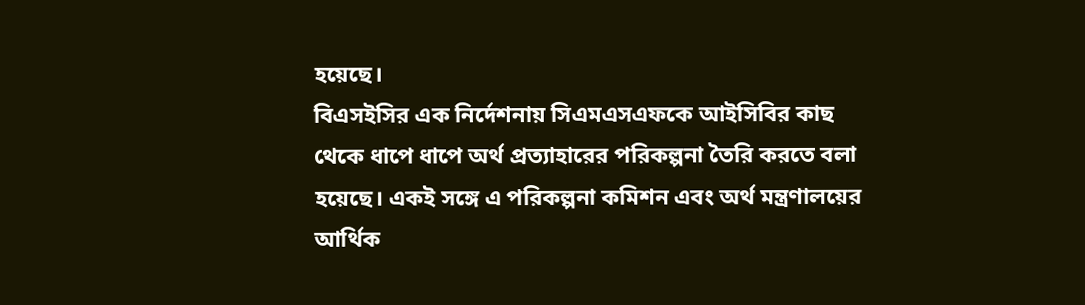হয়েছে।
বিএসইসির এক নির্দেশনায় সিএমএসএফকে আইসিবির কাছ থেকে ধাপে ধাপে অর্থ প্রত্যাহারের পরিকল্পনা তৈরি করতে বলা হয়েছে। একই সঙ্গে এ পরিকল্পনা কমিশন এবং অর্থ মন্ত্রণালয়ের আর্থিক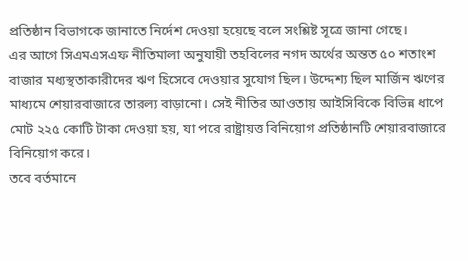প্রতিষ্ঠান বিভাগকে জানাতে নির্দেশ দেওয়া হয়েছে বলে সংশ্লিষ্ট সূত্রে জানা গেছে।
এর আগে সিএমএসএফ নীতিমালা অনুযায়ী তহবিলের নগদ অর্থের অন্তত ৫০ শতাংশ বাজার মধ্যস্থতাকারীদের ঋণ হিসেবে দেওয়ার সুযোগ ছিল। উদ্দেশ্য ছিল মার্জিন ঋণের মাধ্যমে শেয়ারবাজারে তারল্য বাড়ানো। সেই নীতির আওতায় আইসিবিকে বিভিন্ন ধাপে মোট ২২৫ কোটি টাকা দেওয়া হয়, যা পরে রাষ্ট্রায়ত্ত বিনিয়োগ প্রতিষ্ঠানটি শেয়ারবাজারে বিনিয়োগ করে।
তবে বর্তমানে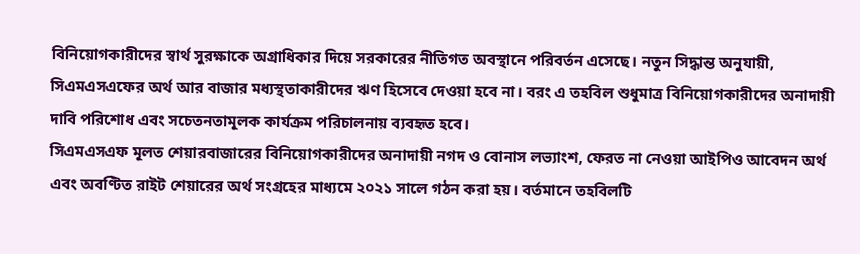বিনিয়োগকারীদের স্বার্থ সুরক্ষাকে অগ্রাধিকার দিয়ে সরকারের নীতিগত অবস্থানে পরিবর্তন এসেছে। নতুন সিদ্ধান্ত অনুযায়ী, সিএমএসএফের অর্থ আর বাজার মধ্যস্থতাকারীদের ঋণ হিসেবে দেওয়া হবে না। বরং এ তহবিল শুধুমাত্র বিনিয়োগকারীদের অনাদায়ী দাবি পরিশোধ এবং সচেতনতামূলক কার্যক্রম পরিচালনায় ব্যবহৃত হবে।
সিএমএসএফ মূলত শেয়ারবাজারের বিনিয়োগকারীদের অনাদায়ী নগদ ও বোনাস লভ্যাংশ, ফেরত না নেওয়া আইপিও আবেদন অর্থ এবং অবণ্টিত রাইট শেয়ারের অর্থ সংগ্রহের মাধ্যমে ২০২১ সালে গঠন করা হয়। বর্তমানে তহবিলটি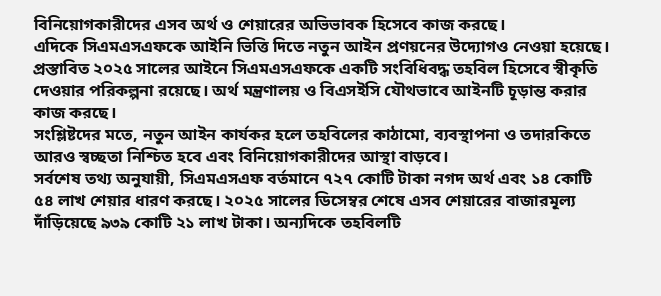বিনিয়োগকারীদের এসব অর্থ ও শেয়ারের অভিভাবক হিসেবে কাজ করছে।
এদিকে সিএমএসএফকে আইনি ভিত্তি দিতে নতুন আইন প্রণয়নের উদ্যোগও নেওয়া হয়েছে। প্রস্তাবিত ২০২৫ সালের আইনে সিএমএসএফকে একটি সংবিধিবদ্ধ তহবিল হিসেবে স্বীকৃতি দেওয়ার পরিকল্পনা রয়েছে। অর্থ মন্ত্রণালয় ও বিএসইসি যৌথভাবে আইনটি চূড়ান্ত করার কাজ করছে।
সংশ্লিষ্টদের মতে, নতুন আইন কার্যকর হলে তহবিলের কাঠামো, ব্যবস্থাপনা ও তদারকিতে আরও স্বচ্ছতা নিশ্চিত হবে এবং বিনিয়োগকারীদের আস্থা বাড়বে।
সর্বশেষ তথ্য অনুযায়ী, সিএমএসএফ বর্তমানে ৭২৭ কোটি টাকা নগদ অর্থ এবং ১৪ কোটি ৫৪ লাখ শেয়ার ধারণ করছে। ২০২৫ সালের ডিসেম্বর শেষে এসব শেয়ারের বাজারমূল্য দাঁড়িয়েছে ৯৩৯ কোটি ২১ লাখ টাকা। অন্যদিকে তহবিলটি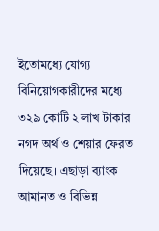ইতোমধ্যে যোগ্য বিনিয়োগকারীদের মধ্যে ৩২৯ কোটি ২ লাখ টাকার নগদ অর্থ ও শেয়ার ফেরত দিয়েছে। এছাড়া ব্যাংক আমানত ও বিভিন্ন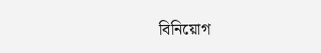বিনিয়োগ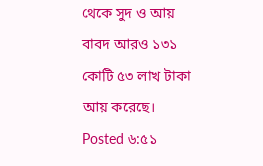থেকে সুদ ও আয় বাবদ আরও ১৩১ কোটি ৫৩ লাখ টাকা আয় করেছে।
Posted ৬:৫১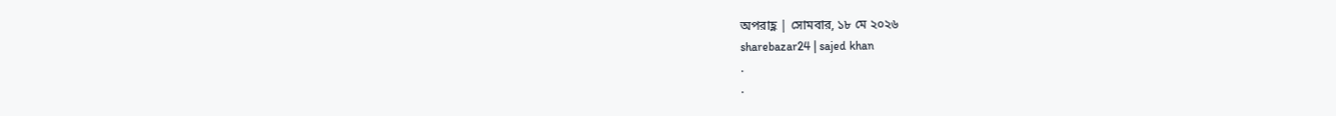অপরাহ্ণ | সোমবার, ১৮ মে ২০২৬
sharebazar24 | sajed khan
.
.